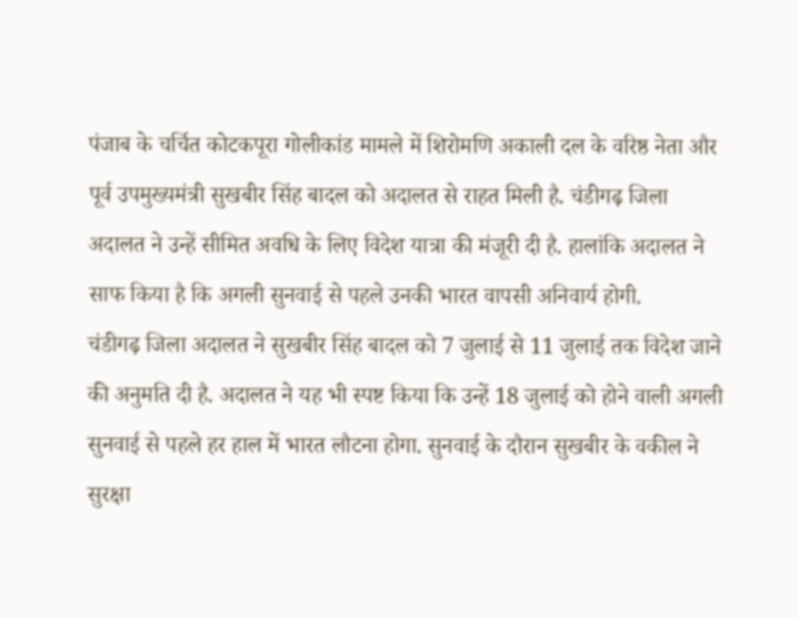पंजाब के चर्चित कोटकपूरा गोलीकांड मामले में शिरोमणि अकाली दल के वरिष्ठ नेता और पूर्व उपमुख्यमंत्री सुखबीर सिंह बादल को अदालत से राहत मिली है. चंडीगढ़ जिला अदालत ने उन्हें सीमित अवधि के लिए विदेश यात्रा की मंजूरी दी है. हालांकि अदालत ने साफ किया है कि अगली सुनवाई से पहले उनकी भारत वापसी अनिवार्य होगी.
चंडीगढ़ जिला अदालत ने सुखबीर सिंह बादल को 7 जुलाई से 11 जुलाई तक विदेश जाने की अनुमति दी है. अदालत ने यह भी स्पष्ट किया कि उन्हें 18 जुलाई को होने वाली अगली सुनवाई से पहले हर हाल में भारत लौटना होगा. सुनवाई के दौरान सुखबीर के वकील ने सुरक्षा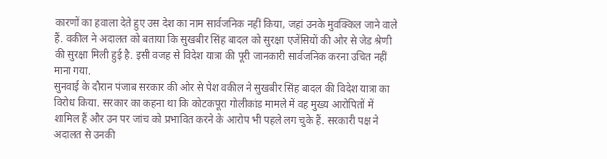कारणों का हवाला देते हुए उस देश का नाम सार्वजनिक नहीं किया, जहां उनके मुवक्किल जाने वाले हैं. वकील ने अदालत को बताया कि सुखबीर सिंह बादल को सुरक्षा एजेंसियों की ओर से जेड श्रेणी की सुरक्षा मिली हुई है. इसी वजह से विदेश यात्रा की पूरी जानकारी सार्वजनिक करना उचित नहीं माना गया.
सुनवाई के दौरान पंजाब सरकार की ओर से पेश वकील ने सुखबीर सिंह बादल की विदेश यात्रा का विरोध किया. सरकार का कहना था कि कोटकपूरा गोलीकांड मामले में वह मुख्य आरोपितों में शामिल हैं और उन पर जांच को प्रभावित करने के आरोप भी पहले लग चुके हैं. सरकारी पक्ष ने अदालत से उनकी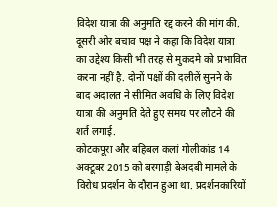विदेश यात्रा की अनुमति रद्द करने की मांग की. दूसरी ओर बचाव पक्ष ने कहा कि विदेश यात्रा का उद्देश्य किसी भी तरह से मुकदमे को प्रभावित करना नहीं है. दोनों पक्षों की दलीलें सुनने के बाद अदालत ने सीमित अवधि के लिए विदेश यात्रा की अनुमति देते हुए समय पर लौटने की शर्त लगाई.
कोटकपूरा और बहिबल कलां गोलीकांड 14 अक्टूबर 2015 को बरगाड़ी बेअदबी मामले के विरोध प्रदर्शन के दौरान हुआ था. प्रदर्शनकारियों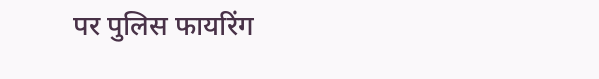पर पुलिस फायरिंग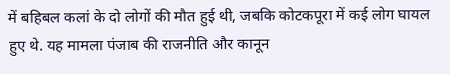में बहिबल कलां के दो लोगों की मौत हुई थी, जबकि कोटकपूरा में कई लोग घायल हुए थे. यह मामला पंजाब की राजनीति और कानून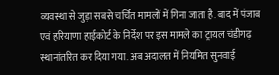व्यवस्था से जुड़ा सबसे चर्चित मामलों में गिना जाता है. बाद में पंजाब एवं हरियाणा हाईकोर्ट के निर्देश पर इस मामले का ट्रायल चंडीगढ़ स्थानांतरित कर दिया गया. अब अदालत में नियमित सुनवाई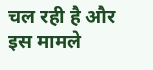चल रही है और इस मामले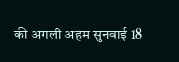की अगली अहम सुनवाई 18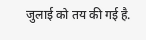जुलाई को तय की गई है.